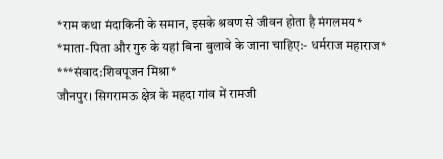*राम कथा मंदाकिनी के समान, इसके श्रवण से जीवन होता है मंगलमय*
*माता-पिता और गुरु के यहां बिना बुलावे के जाना चाहिए:- धर्मराज महाराज*
***संवाद:शिवपूजन मिश्रा*
जौनपुर। सिगरामऊ क्षेत्र के महदा गांव में रामजी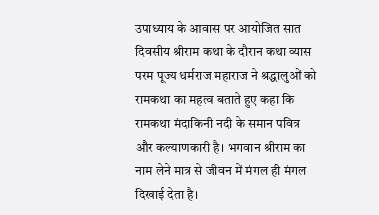उपाध्याय के आवास पर आयोजित सात दिवसीय श्रीराम कथा के दौरान कथा व्यास परम पूज्य धर्मराज महाराज ने श्रद्धालुओं को रामकथा का महत्व बताते हुए कहा कि रामकथा मंदाकिनी नदी के समान पवित्र और कल्याणकारी है। भगवान श्रीराम का नाम लेने मात्र से जीवन में मंगल ही मंगल दिखाई देता है।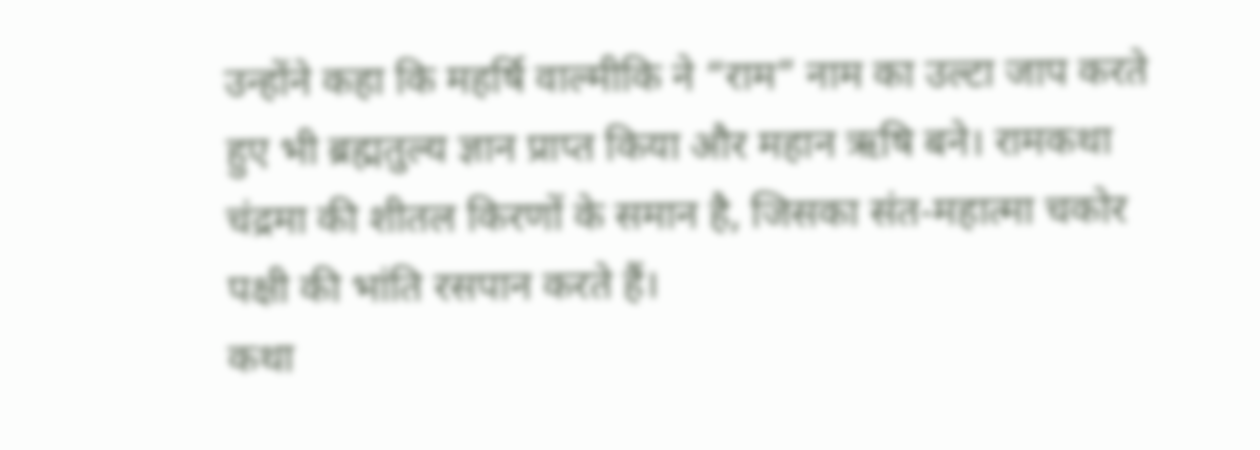उन्होंने कहा कि महर्षि वाल्मीकि ने “राम” नाम का उल्टा जाप करते हुए भी ब्रह्मतुल्य ज्ञान प्राप्त किया और महान ऋषि बने। रामकथा चंद्रमा की शीतल किरणों के समान है, जिसका संत-महात्मा चकोर पक्षी की भांति रसपान करते हैं।
कथा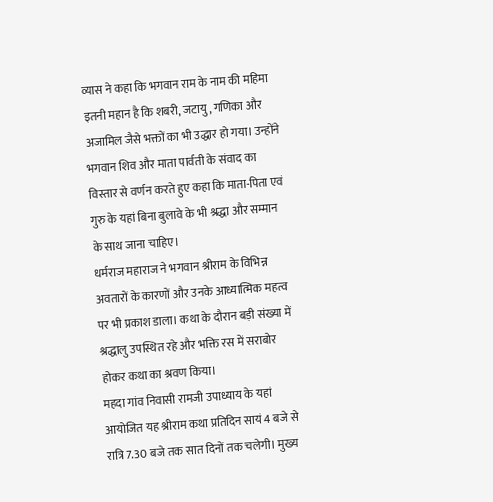व्यास ने कहा कि भगवान राम के नाम की महिमा इतनी महान है कि शबरी, जटायु, गणिका और अजामिल जैसे भक्तों का भी उद्धार हो गया। उन्होंने भगवान शिव और माता पार्वती के संवाद का विस्तार से वर्णन करते हुए कहा कि माता-पिता एवं गुरु के यहां बिना बुलावे के भी श्रद्धा और सम्मान के साथ जाना चाहिए।
धर्मराज महाराज ने भगवान श्रीराम के विभिन्न अवतारों के कारणों और उनके आध्यात्मिक महत्व पर भी प्रकाश डाला। कथा के दौरान बड़ी संख्या में श्रद्धालु उपस्थित रहे और भक्ति रस में सराबोर होकर कथा का श्रवण किया।
महदा गांव निवासी रामजी उपाध्याय के यहां आयोजित यह श्रीराम कथा प्रतिदिन सायं 4 बजे से रात्रि 7.30 बजे तक सात दिनों तक चलेगी। मुख्य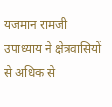यजमान रामजी उपाध्याय ने क्षेत्रवासियों से अधिक से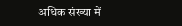अधिक संख्या में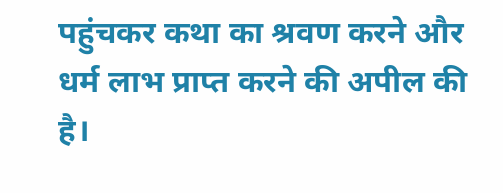पहुंचकर कथा का श्रवण करने और धर्म लाभ प्राप्त करने की अपील की है।